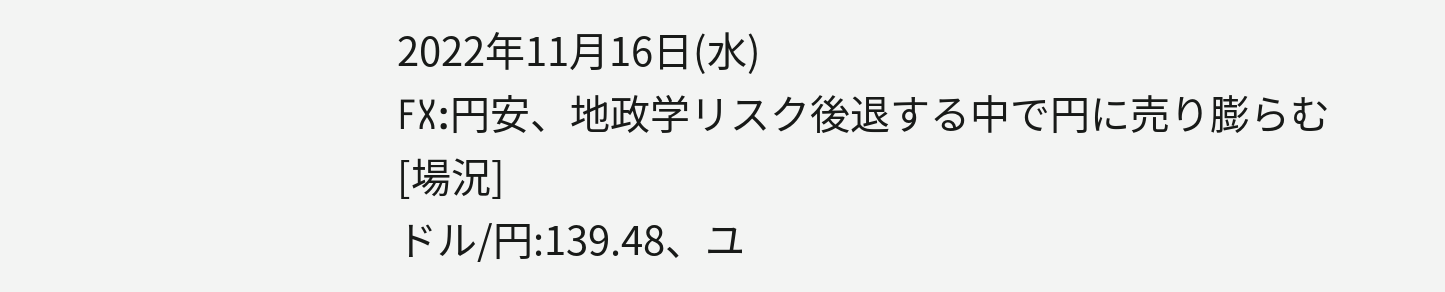2022年11月16日(水)
FX:円安、地政学リスク後退する中で円に売り膨らむ
[場況]
ドル/円:139.48、ユ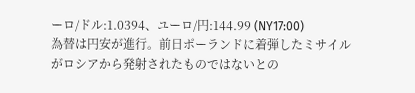ーロ/ドル:1.0394、ユーロ/円:144.99 (NY17:00)
為替は円安が進行。前日ポーランドに着弾したミサイルがロシアから発射されたものではないとの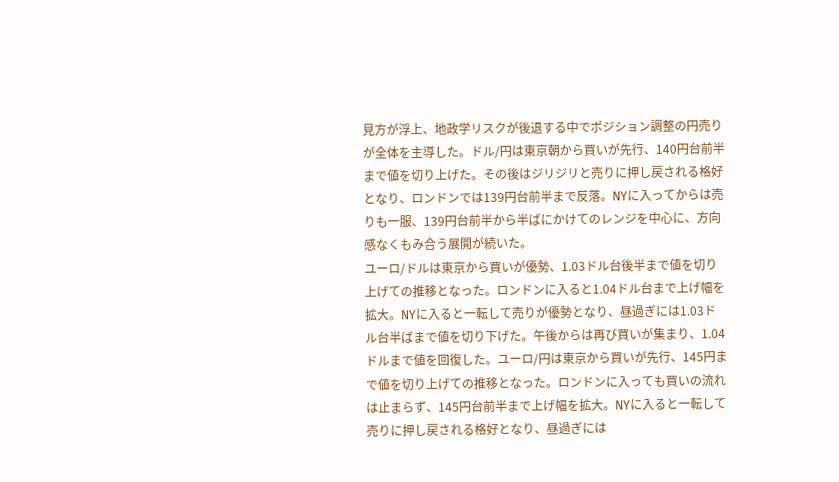見方が浮上、地政学リスクが後退する中でポジション調整の円売りが全体を主導した。ドル/円は東京朝から買いが先行、140円台前半まで値を切り上げた。その後はジリジリと売りに押し戻される格好となり、ロンドンでは139円台前半まで反落。NYに入ってからは売りも一服、139円台前半から半ばにかけてのレンジを中心に、方向感なくもみ合う展開が続いた。
ユーロ/ドルは東京から買いが優勢、1.03ドル台後半まで値を切り上げての推移となった。ロンドンに入ると1.04ドル台まで上げ幅を拡大。NYに入ると一転して売りが優勢となり、昼過ぎには1.03ドル台半ばまで値を切り下げた。午後からは再び買いが集まり、1.04ドルまで値を回復した。ユーロ/円は東京から買いが先行、145円まで値を切り上げての推移となった。ロンドンに入っても買いの流れは止まらず、145円台前半まで上げ幅を拡大。NYに入ると一転して売りに押し戻される格好となり、昼過ぎには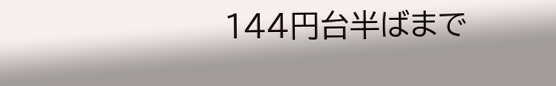144円台半ばまで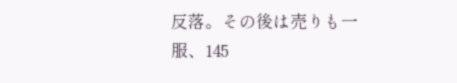反落。その後は売りも一服、145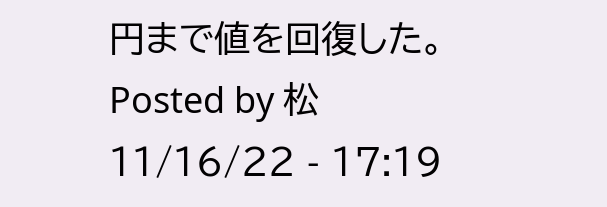円まで値を回復した。
Posted by 松 11/16/22 - 17:19